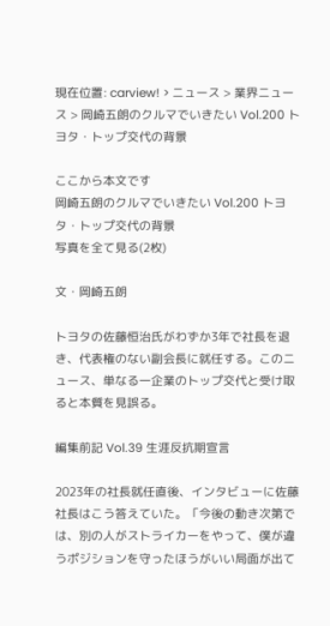現在位置: carview! > ニュース > 業界ニュース > 岡崎五朗のクルマでいきたい Vol.200 トヨタ・トップ交代の背景

ここから本文です
岡崎五朗のクルマでいきたい Vol.200 トヨタ・トップ交代の背景
写真を全て見る(2枚)

文・岡崎五朗

トヨタの佐藤恒治氏がわずか3年で社長を退き、代表権のない副会長に就任する。このニュース、単なる一企業のトップ交代と受け取ると本質を見誤る。

編集前記 Vol.39 生涯反抗期宣言

2023年の社長就任直後、インタビューに佐藤社長はこう答えていた。「今後の動き次第では、別の人がストライカーをやって、僕が違うポジションを守ったほうがいい局面が出て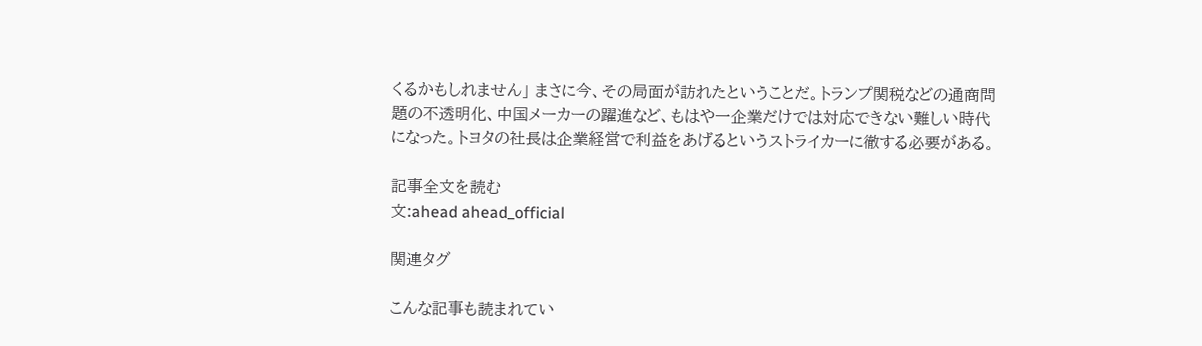くるかもしれません」 まさに今、その局面が訪れたということだ。トランプ関税などの通商問題の不透明化、中国メーカーの躍進など、もはや一企業だけでは対応できない難しい時代になった。トヨタの社長は企業経営で利益をあげるというストライカーに徹する必要がある。

記事全文を読む
文:ahead ahead_official

関連タグ

こんな記事も読まれてい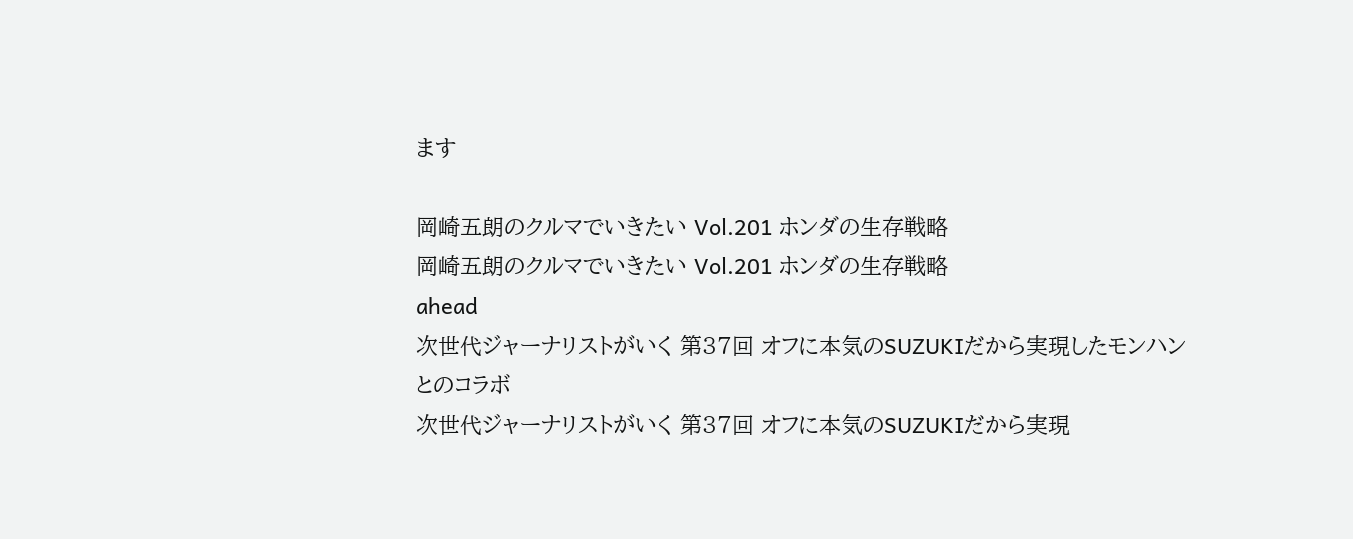ます

岡崎五朗のクルマでいきたい Vol.201 ホンダの生存戦略
岡崎五朗のクルマでいきたい Vol.201 ホンダの生存戦略
ahead
次世代ジャーナリストがいく 第37回 オフに本気のSUZUKIだから実現したモンハンとのコラボ
次世代ジャーナリストがいく 第37回 オフに本気のSUZUKIだから実現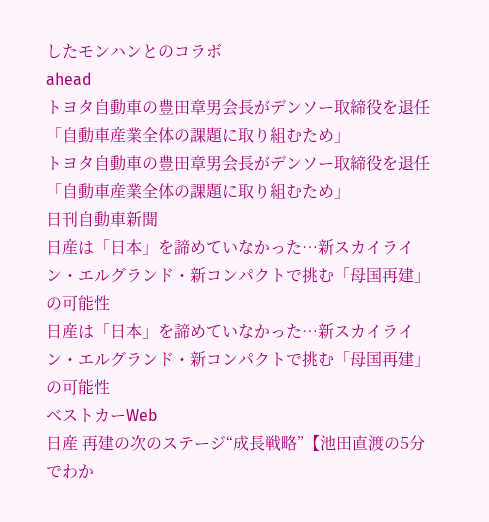したモンハンとのコラボ
ahead
トヨタ自動車の豊田章男会長がデンソー取締役を退任 「自動車産業全体の課題に取り組むため」
トヨタ自動車の豊田章男会長がデンソー取締役を退任 「自動車産業全体の課題に取り組むため」
日刊自動車新聞
日産は「日本」を諦めていなかった…新スカイライン・エルグランド・新コンパクトで挑む「母国再建」の可能性
日産は「日本」を諦めていなかった…新スカイライン・エルグランド・新コンパクトで挑む「母国再建」の可能性
ベストカーWeb
日産 再建の次のステージ“成長戦略”【池田直渡の5分でわか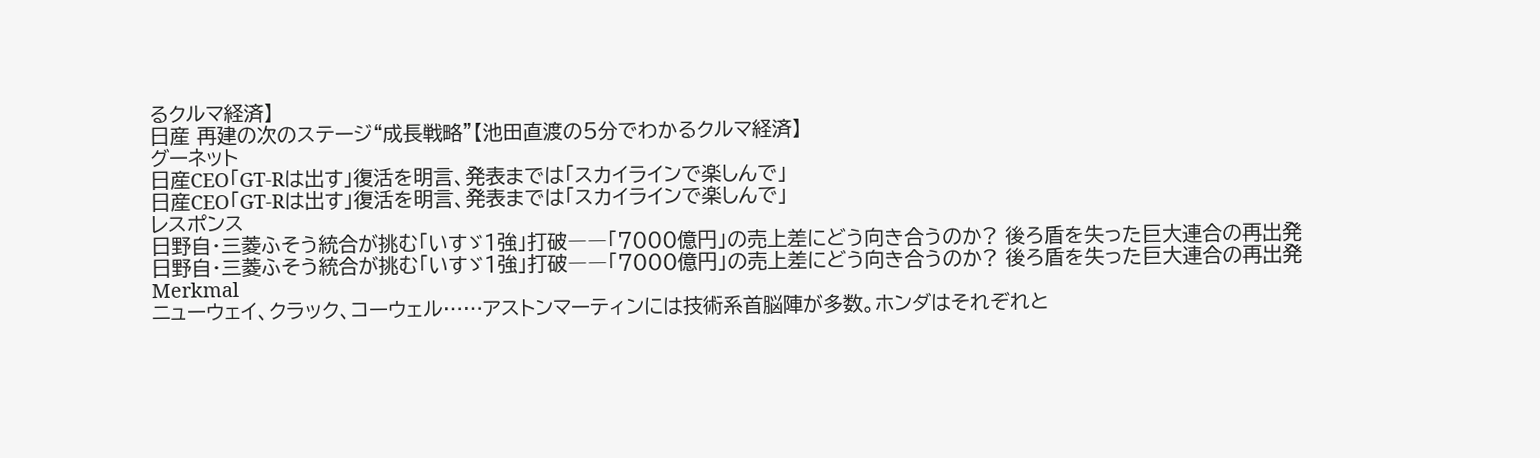るクルマ経済】
日産 再建の次のステージ“成長戦略”【池田直渡の5分でわかるクルマ経済】
グーネット
日産CEO「GT-Rは出す」復活を明言、発表までは「スカイラインで楽しんで」
日産CEO「GT-Rは出す」復活を明言、発表までは「スカイラインで楽しんで」
レスポンス
日野自・三菱ふそう統合が挑む「いすゞ1強」打破――「7000億円」の売上差にどう向き合うのか? 後ろ盾を失った巨大連合の再出発
日野自・三菱ふそう統合が挑む「いすゞ1強」打破――「7000億円」の売上差にどう向き合うのか? 後ろ盾を失った巨大連合の再出発
Merkmal
ニューウェイ、クラック、コーウェル……アストンマーティンには技術系首脳陣が多数。ホンダはそれぞれと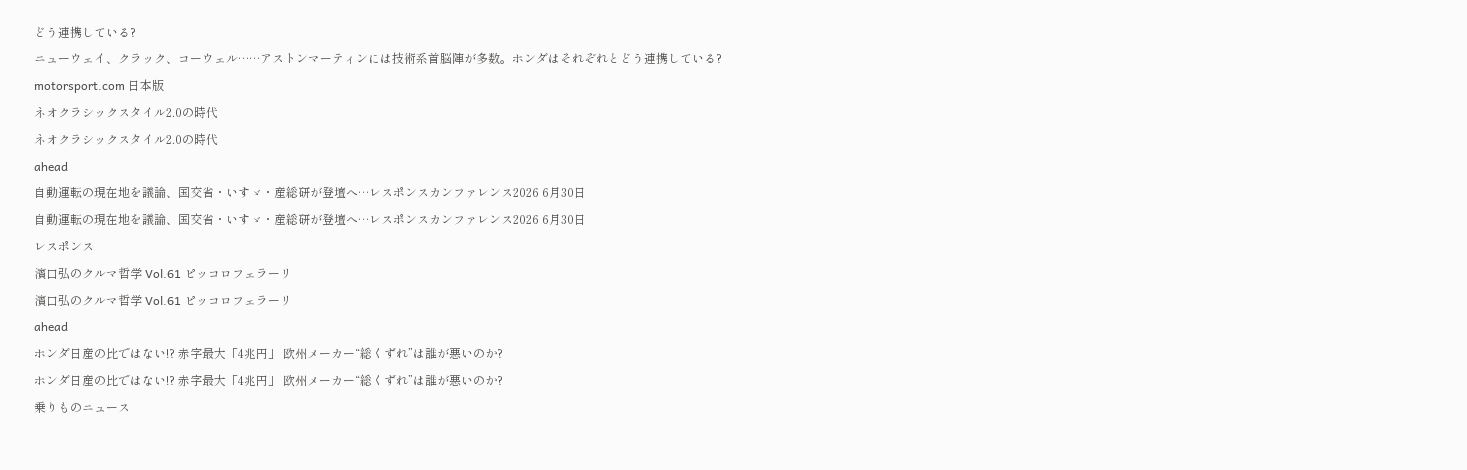どう連携している?
ニューウェイ、クラック、コーウェル……アストンマーティンには技術系首脳陣が多数。ホンダはそれぞれとどう連携している?
motorsport.com 日本版
ネオクラシックスタイル2.0の時代
ネオクラシックスタイル2.0の時代
ahead
自動運転の現在地を議論、国交省・いすゞ・産総研が登壇へ…レスポンスカンファレンス2026 6月30日
自動運転の現在地を議論、国交省・いすゞ・産総研が登壇へ…レスポンスカンファレンス2026 6月30日
レスポンス
濱口弘のクルマ哲学 Vol.61 ピッコロフェラーリ
濱口弘のクルマ哲学 Vol.61 ピッコロフェラーリ
ahead
ホンダ日産の比ではない!? 赤字最大「4兆円」 欧州メーカー“総くずれ”は誰が悪いのか?
ホンダ日産の比ではない!? 赤字最大「4兆円」 欧州メーカー“総くずれ”は誰が悪いのか?
乗りものニュース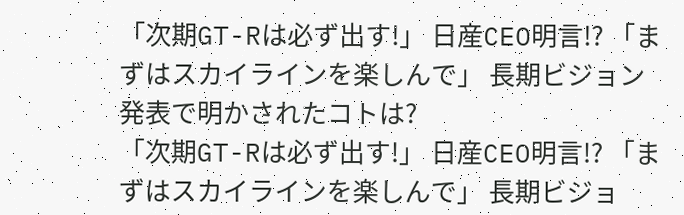「次期GT-Rは必ず出す!」 日産CEO明言!? 「まずはスカイラインを楽しんで」 長期ビジョン発表で明かされたコトは?
「次期GT-Rは必ず出す!」 日産CEO明言!? 「まずはスカイラインを楽しんで」 長期ビジョ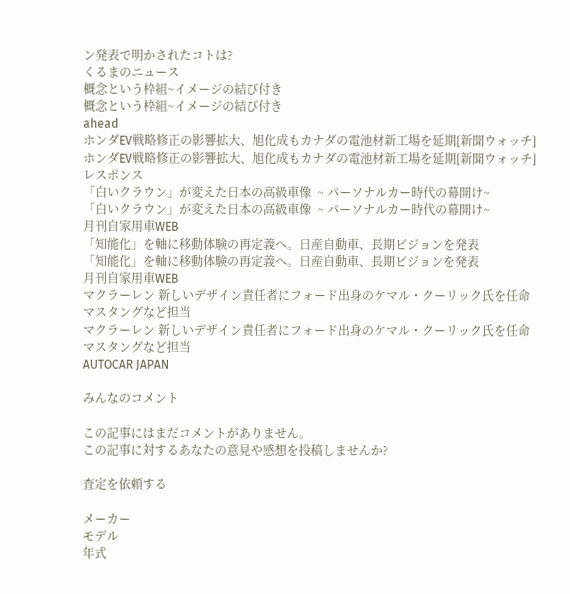ン発表で明かされたコトは?
くるまのニュース
概念という枠組~イメージの結び付き
概念という枠組~イメージの結び付き
ahead
ホンダEV戦略修正の影響拡大、旭化成もカナダの電池材新工場を延期[新聞ウォッチ]
ホンダEV戦略修正の影響拡大、旭化成もカナダの電池材新工場を延期[新聞ウォッチ]
レスポンス
「白いクラウン」が変えた日本の高級車像  ~ パーソナルカー時代の幕開け~
「白いクラウン」が変えた日本の高級車像  ~ パーソナルカー時代の幕開け~
月刊自家用車WEB
「知能化」を軸に移動体験の再定義へ。日産自動車、長期ビジョンを発表
「知能化」を軸に移動体験の再定義へ。日産自動車、長期ビジョンを発表
月刊自家用車WEB
マクラーレン 新しいデザイン責任者にフォード出身のケマル・クーリック氏を任命 マスタングなど担当
マクラーレン 新しいデザイン責任者にフォード出身のケマル・クーリック氏を任命 マスタングなど担当
AUTOCAR JAPAN

みんなのコメント

この記事にはまだコメントがありません。
この記事に対するあなたの意見や感想を投稿しませんか?

査定を依頼する

メーカー
モデル
年式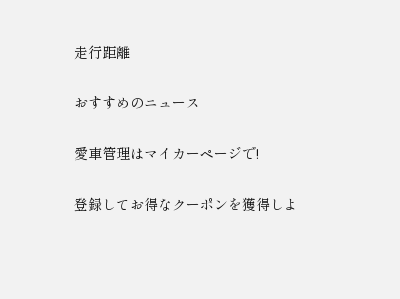走行距離

おすすめのニュース

愛車管理はマイカーページで!

登録してお得なクーポンを獲得しよ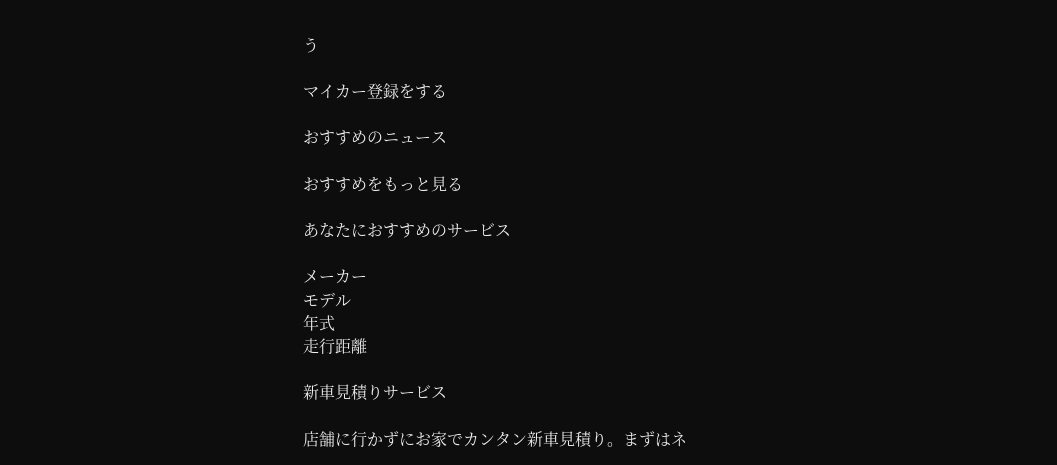う

マイカー登録をする

おすすめのニュース

おすすめをもっと見る

あなたにおすすめのサービス

メーカー
モデル
年式
走行距離

新車見積りサービス

店舗に行かずにお家でカンタン新車見積り。まずはネ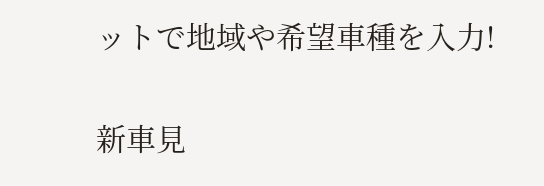ットで地域や希望車種を入力!

新車見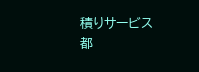積りサービス
都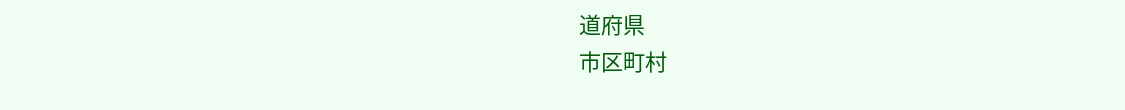道府県
市区町村